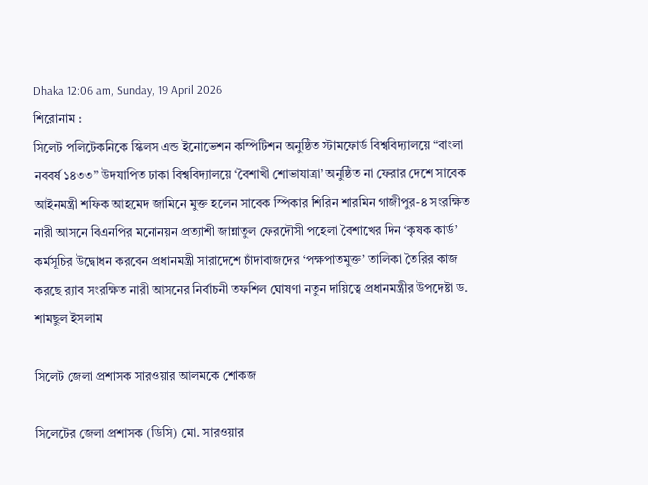Dhaka 12:06 am, Sunday, 19 April 2026
শিরোনাম :
সিলেট পলিটেকনিকে স্কিলস এন্ড ইনোভেশন কম্পিটিশন অনুষ্ঠিত স্টামফোর্ড বিশ্ববিদ্যালয়ে “বাংলা নববর্ষ ১৪৩৩” উদযাপিত ঢাকা বিশ্ববিদ্যালয়ে ‘বৈশাখী শোভাযাত্রা’ অনুষ্ঠিত না ফেরার দেশে সাবেক আইনমন্ত্রী শফিক আহমেদ জামিনে মুক্ত হলেন সাবেক স্পিকার শিরিন শারমিন গাজীপুর-৪ সংরক্ষিত নারী আসনে বিএনপির মনোনয়ন প্রত্যাশী জান্নাতুল ফেরদৌসী পহেলা বৈশাখের দিন ‘কৃষক কার্ড’ কর্মসূচির উদ্বোধন করবেন প্রধানমন্ত্রী সারাদেশে চাঁদাবাজদের ‘পক্ষপাতমুক্ত’ তালিকা তৈরির কাজ করছে র‍্যাব সংরক্ষিত নারী আসনের নির্বাচনী তফশিল ঘোষণা নতুন দায়িত্বে প্রধানমন্ত্রীর উপদেষ্টা ড. শামছুল ইসলাম

সিলেট জেলা প্রশাসক সারওয়ার আলমকে শোকজ

সিলেটের জেলা প্রশাসক (ডিসি) মো. সারওয়ার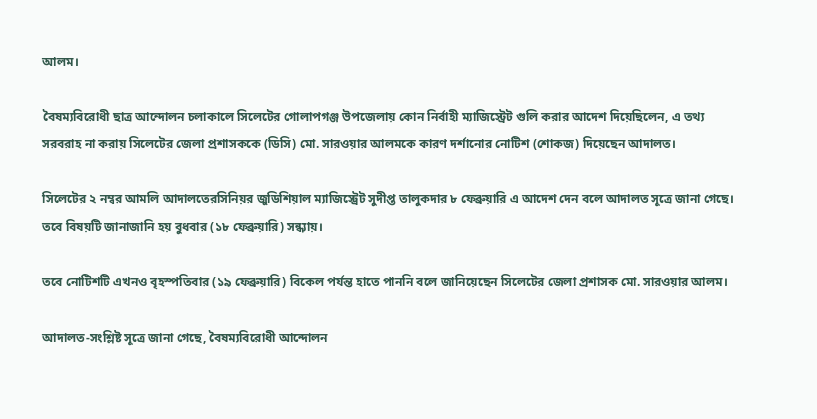আলম।

বৈষম্যবিরোধী ছাত্র আন্দোলন চলাকালে সিলেটের গোলাপগঞ্জ উপজেলায় কোন নির্বাহী ম্যাজিস্ট্রেট গুলি করার আদেশ দিয়েছিলেন, এ তথ্য সরবরাহ না করায় সিলেটের জেলা প্রশাসককে (ডিসি) মো. সারওয়ার আলমকে কারণ দর্শানোর নোটিশ (শোকজ) দিয়েছেন আদালত।

সিলেটের ২ নম্বর আমলি আদালতেরসিনিয়র জুডিশিয়াল ম্যাজিস্ট্রেট সুদীপ্ত তালুকদার ৮ ফেব্রুয়ারি এ আদেশ দেন বলে আদালত সূত্রে জানা গেছে। তবে বিষয়টি জানাজানি হয় বুধবার (১৮ ফেব্রুয়ারি) সন্ধ্যায়।

তবে নোটিশটি এখনও বৃহস্পতিবার (১৯ ফেব্রুয়ারি) বিকেল পর্যন্ত হাতে পাননি বলে জানিয়েছেন সিলেটের জেলা প্রশাসক মো. সারওয়ার আলম।

আদালত-সংশ্লিষ্ট সূত্রে জানা গেছে, বৈষম্যবিরোধী আন্দোলন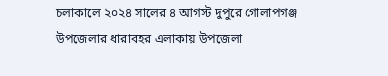চলাকালে ২০২৪ সালের ৪ আগস্ট দুপুরে গোলাপগঞ্জ উপজেলার ধারাবহর এলাকায় উপজেলা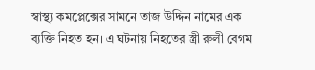স্বাস্থ্য কমপ্লেক্সের সামনে তাজ উদ্দিন নামের এক ব্যক্তি নিহত হন। এ ঘটনায় নিহতের স্ত্রী রুলী বেগম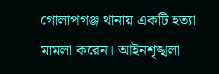গোলাপগঞ্জ থানায় একটি হত্যা মামলা করেন। আইনশৃঙ্খলা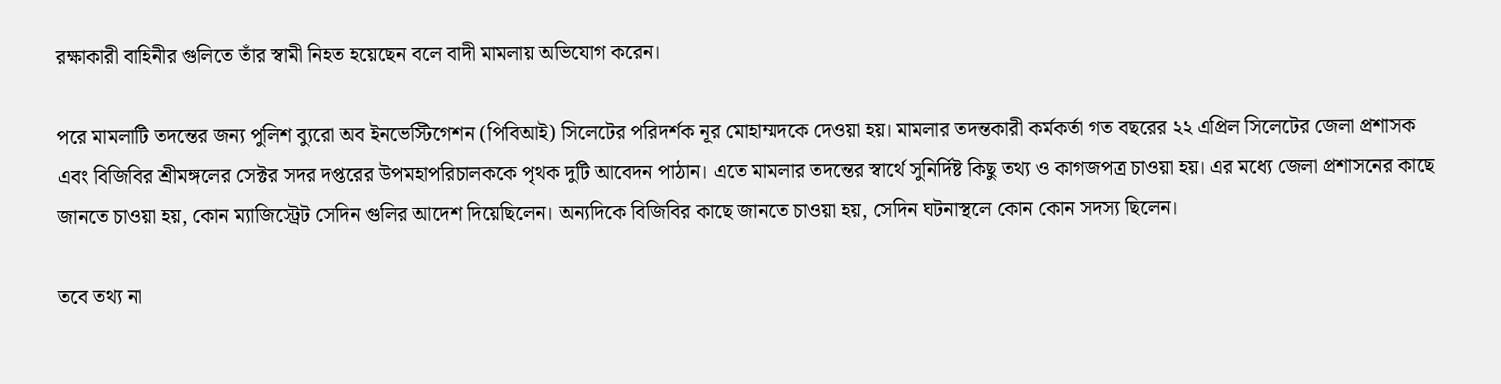রক্ষাকারী বাহিনীর গুলিতে তাঁর স্বামী নিহত হয়েছেন বলে বাদী মামলায় অভিযোগ করেন।

পরে মামলাটি তদন্তের জন্য পুলিশ ব্যুরো অব ইনভেস্টিগেশন (পিবিআই) সিলেটের পরিদর্শক নূর মোহাম্মদকে দেওয়া হয়। মামলার তদন্তকারী কর্মকর্তা গত বছরের ২২ এপ্রিল সিলেটের জেলা প্রশাসক এবং বিজিবির শ্রীমঙ্গলের সেক্টর সদর দপ্তরের উপমহাপরিচালককে পৃথক দুটি আবেদন পাঠান। এতে মামলার তদন্তের স্বার্থে সুনির্দিষ্ট কিছু তথ্য ও কাগজপত্র চাওয়া হয়। এর মধ্যে জেলা প্রশাসনের কাছে জানতে চাওয়া হয়, কোন ম্যাজিস্ট্রেট সেদিন গুলির আদেশ দিয়েছিলেন। অন্যদিকে বিজিবির কাছে জানতে চাওয়া হয়, সেদিন ঘটনাস্থলে কোন কোন সদস্য ছিলেন।

তবে তথ্য না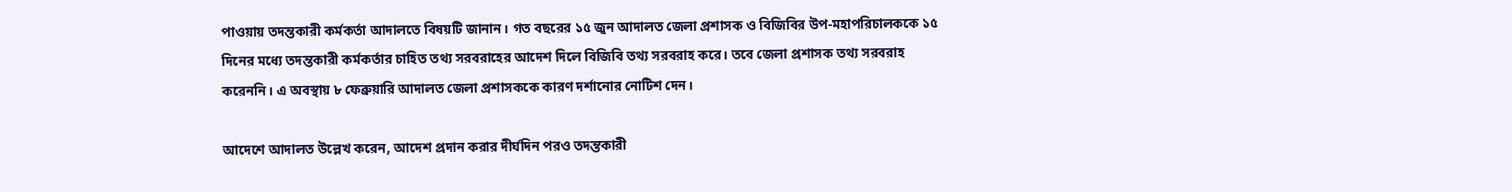পাওয়ায় তদন্তকারী কর্মকর্তা আদালতে বিষয়টি জানান। গত বছরের ১৫ জুন আদালত জেলা প্রশাসক ও বিজিবির উপ-মহাপরিচালককে ১৫ দিনের মধ্যে তদন্তকারী কর্মকর্তার চাহিত তথ্য সরবরাহের আদেশ দিলে বিজিবি তথ্য সরবরাহ করে। তবে জেলা প্রশাসক তথ্য সরবরাহ করেননি। এ অবস্থায় ৮ ফেব্রুয়ারি আদালত জেলা প্রশাসককে কারণ দর্শানোর নোটিশ দেন।

আদেশে আদালত উল্লেখ করেন, আদেশ প্রদান করার দীর্ঘদিন পরও তদন্তকারী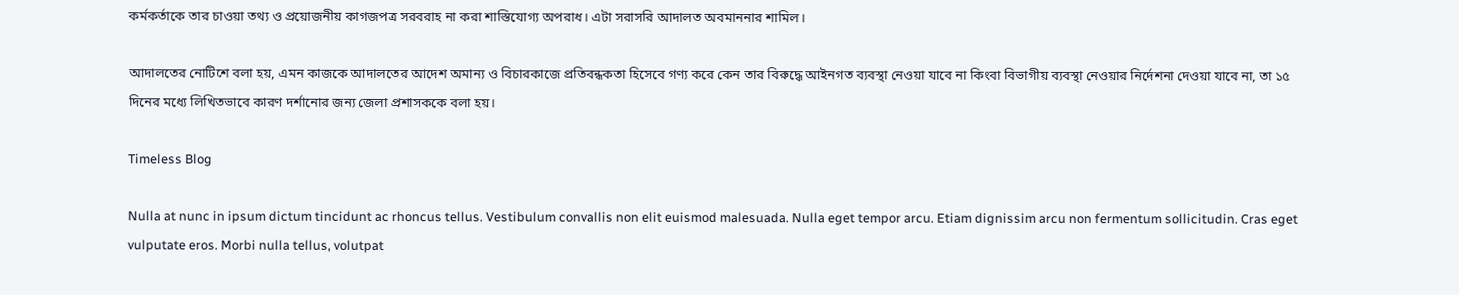কর্মকর্তাকে তার চাওয়া তথ্য ও প্রয়োজনীয় কাগজপত্র সরবরাহ না করা শাস্তিযোগ্য অপরাধ। এটা সরাসরি আদালত অবমাননার শামিল।

আদালতের নোটিশে বলা হয়, এমন কাজকে আদালতের আদেশ অমান্য ও বিচারকাজে প্রতিবন্ধকতা হিসেবে গণ্য করে কেন তার বিরুদ্ধে আইনগত ব্যবস্থা নেওয়া যাবে না কিংবা বিভাগীয় ব্যবস্থা নেওয়ার নির্দেশনা দেওয়া যাবে না, তা ১৫ দিনের মধ্যে লিখিতভাবে কারণ দর্শানোর জন্য জেলা প্রশাসককে বলা হয়।

Timeless Blog

Nulla at nunc in ipsum dictum tincidunt ac rhoncus tellus. Vestibulum convallis non elit euismod malesuada. Nulla eget tempor arcu. Etiam dignissim arcu non fermentum sollicitudin. Cras eget vulputate eros. Morbi nulla tellus, volutpat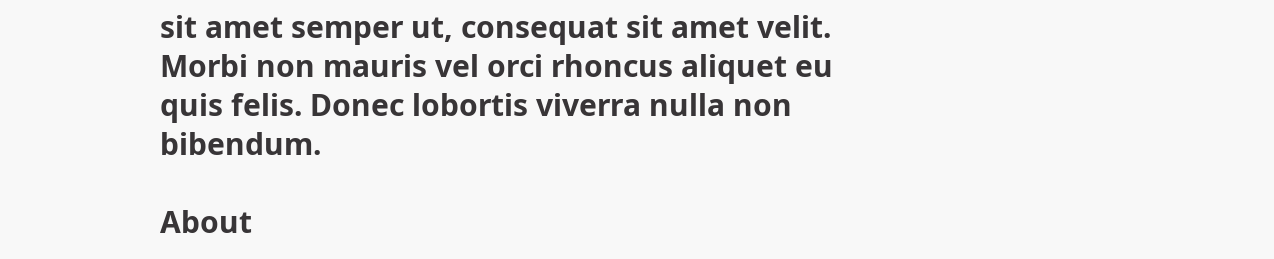sit amet semper ut, consequat sit amet velit. Morbi non mauris vel orci rhoncus aliquet eu quis felis. Donec lobortis viverra nulla non bibendum.

About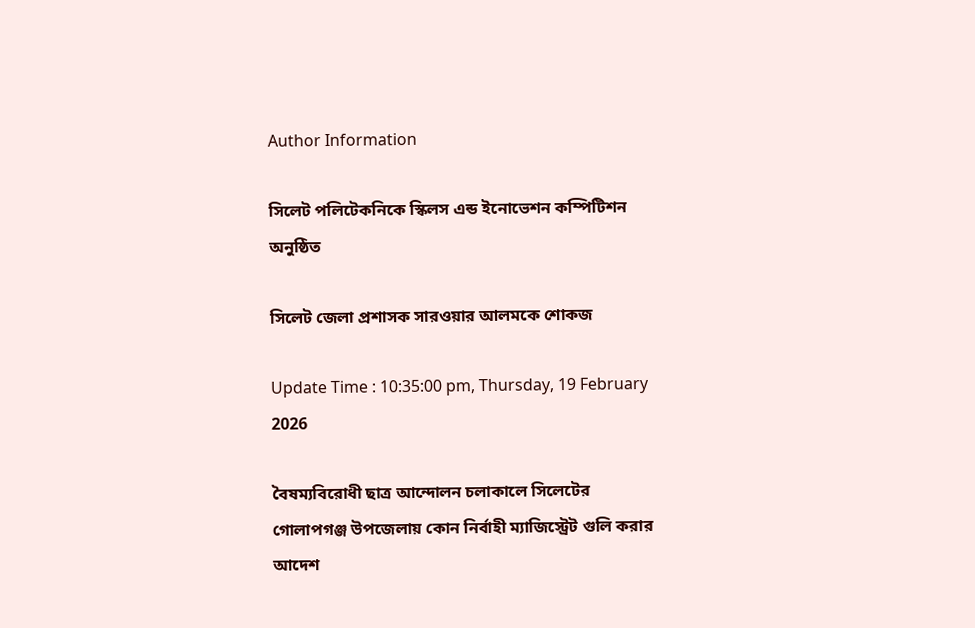Author Information

সিলেট পলিটেকনিকে স্কিলস এন্ড ইনোভেশন কম্পিটিশন অনুষ্ঠিত

সিলেট জেলা প্রশাসক সারওয়ার আলমকে শোকজ

Update Time : 10:35:00 pm, Thursday, 19 February 2026

বৈষম্যবিরোধী ছাত্র আন্দোলন চলাকালে সিলেটের গোলাপগঞ্জ উপজেলায় কোন নির্বাহী ম্যাজিস্ট্রেট গুলি করার আদেশ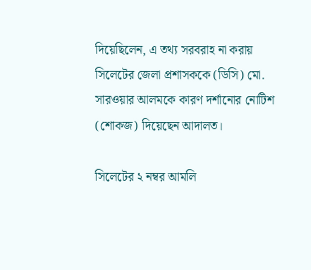দিয়েছিলেন, এ তথ্য সরবরাহ না করায় সিলেটের জেলা প্রশাসককে (ডিসি) মো. সারওয়ার আলমকে কারণ দর্শানোর নোটিশ (শোকজ) দিয়েছেন আদালত।

সিলেটের ২ নম্বর আমলি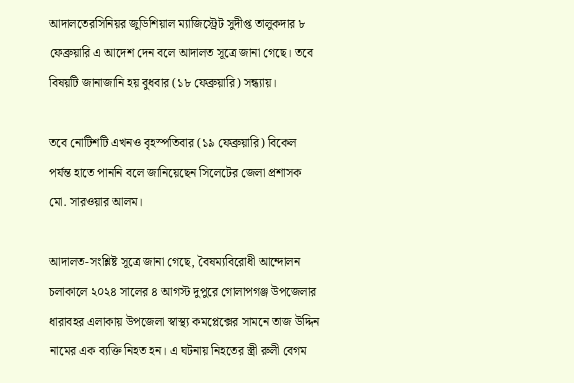আদালতেরসিনিয়র জুডিশিয়াল ম্যাজিস্ট্রেট সুদীপ্ত তালুকদার ৮ ফেব্রুয়ারি এ আদেশ দেন বলে আদালত সূত্রে জানা গেছে। তবে বিষয়টি জানাজানি হয় বুধবার (১৮ ফেব্রুয়ারি) সন্ধ্যায়।

তবে নোটিশটি এখনও বৃহস্পতিবার (১৯ ফেব্রুয়ারি) বিকেল পর্যন্ত হাতে পাননি বলে জানিয়েছেন সিলেটের জেলা প্রশাসক মো. সারওয়ার আলম।

আদালত-সংশ্লিষ্ট সূত্রে জানা গেছে, বৈষম্যবিরোধী আন্দোলন চলাকালে ২০২৪ সালের ৪ আগস্ট দুপুরে গোলাপগঞ্জ উপজেলার ধারাবহর এলাকায় উপজেলা স্বাস্থ্য কমপ্লেক্সের সামনে তাজ উদ্দিন নামের এক ব্যক্তি নিহত হন। এ ঘটনায় নিহতের স্ত্রী রুলী বেগম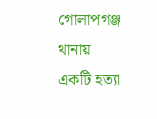গোলাপগঞ্জ থানায় একটি হত্যা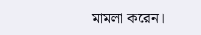মামলা করেন।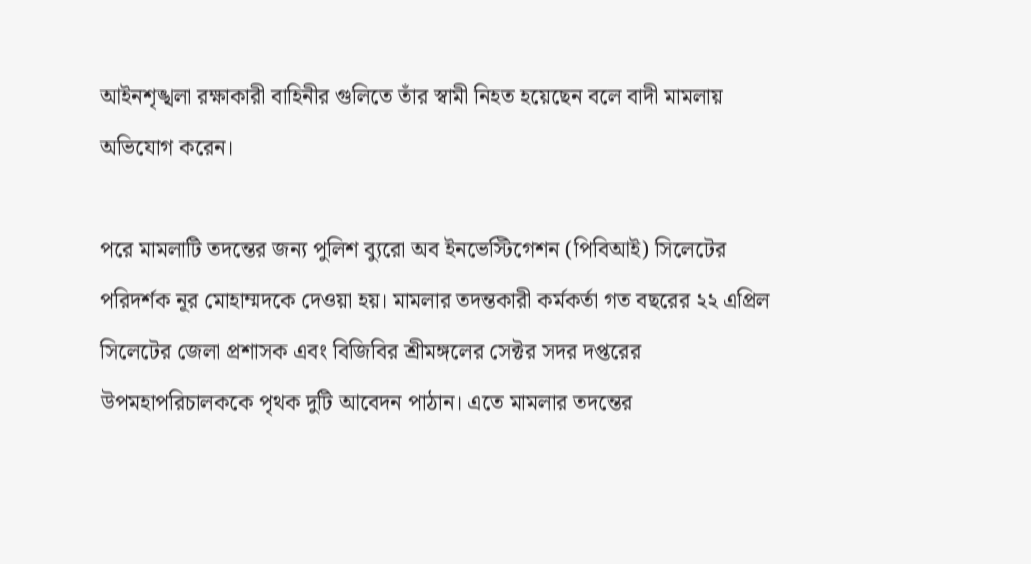আইনশৃঙ্খলা রক্ষাকারী বাহিনীর গুলিতে তাঁর স্বামী নিহত হয়েছেন বলে বাদী মামলায় অভিযোগ করেন।

পরে মামলাটি তদন্তের জন্য পুলিশ ব্যুরো অব ইনভেস্টিগেশন (পিবিআই) সিলেটের পরিদর্শক নূর মোহাম্মদকে দেওয়া হয়। মামলার তদন্তকারী কর্মকর্তা গত বছরের ২২ এপ্রিল সিলেটের জেলা প্রশাসক এবং বিজিবির শ্রীমঙ্গলের সেক্টর সদর দপ্তরের উপমহাপরিচালককে পৃথক দুটি আবেদন পাঠান। এতে মামলার তদন্তের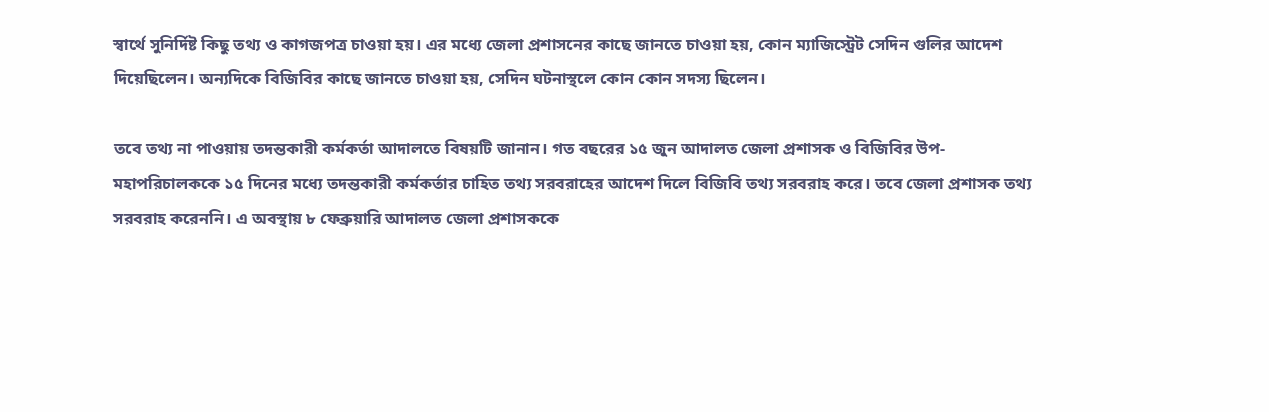স্বার্থে সুনির্দিষ্ট কিছু তথ্য ও কাগজপত্র চাওয়া হয়। এর মধ্যে জেলা প্রশাসনের কাছে জানতে চাওয়া হয়, কোন ম্যাজিস্ট্রেট সেদিন গুলির আদেশ দিয়েছিলেন। অন্যদিকে বিজিবির কাছে জানতে চাওয়া হয়, সেদিন ঘটনাস্থলে কোন কোন সদস্য ছিলেন।

তবে তথ্য না পাওয়ায় তদন্তকারী কর্মকর্তা আদালতে বিষয়টি জানান। গত বছরের ১৫ জুন আদালত জেলা প্রশাসক ও বিজিবির উপ-মহাপরিচালককে ১৫ দিনের মধ্যে তদন্তকারী কর্মকর্তার চাহিত তথ্য সরবরাহের আদেশ দিলে বিজিবি তথ্য সরবরাহ করে। তবে জেলা প্রশাসক তথ্য সরবরাহ করেননি। এ অবস্থায় ৮ ফেব্রুয়ারি আদালত জেলা প্রশাসককে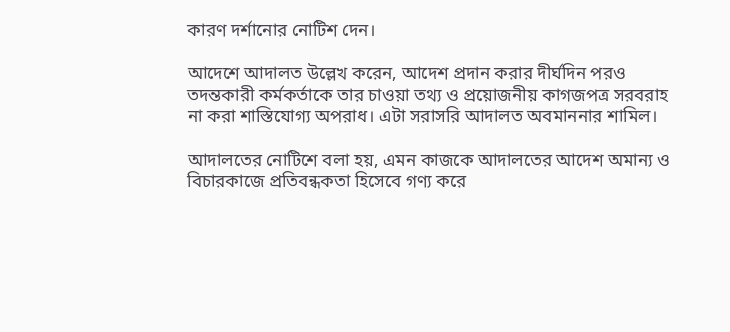কারণ দর্শানোর নোটিশ দেন।

আদেশে আদালত উল্লেখ করেন, আদেশ প্রদান করার দীর্ঘদিন পরও তদন্তকারী কর্মকর্তাকে তার চাওয়া তথ্য ও প্রয়োজনীয় কাগজপত্র সরবরাহ না করা শাস্তিযোগ্য অপরাধ। এটা সরাসরি আদালত অবমাননার শামিল।

আদালতের নোটিশে বলা হয়, এমন কাজকে আদালতের আদেশ অমান্য ও বিচারকাজে প্রতিবন্ধকতা হিসেবে গণ্য করে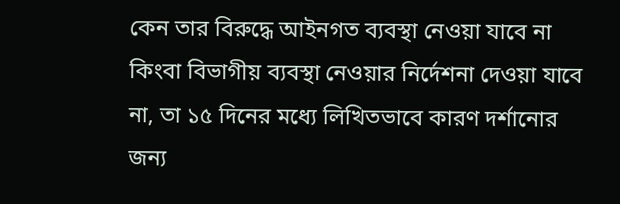কেন তার বিরুদ্ধে আইনগত ব্যবস্থা নেওয়া যাবে না কিংবা বিভাগীয় ব্যবস্থা নেওয়ার নির্দেশনা দেওয়া যাবে না, তা ১৫ দিনের মধ্যে লিখিতভাবে কারণ দর্শানোর জন্য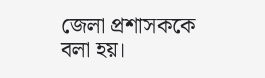জেলা প্রশাসককে বলা হয়।